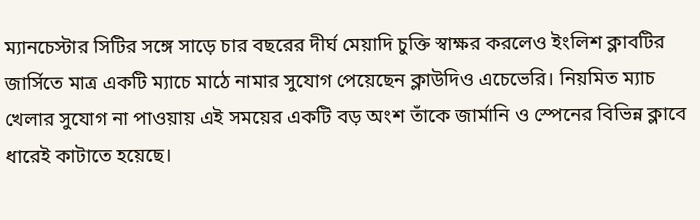ম্যানচেস্টার সিটির সঙ্গে সাড়ে চার বছরের দীর্ঘ মেয়াদি চুক্তি স্বাক্ষর করলেও ইংলিশ ক্লাবটির জার্সিতে মাত্র একটি ম্যাচে মাঠে নামার সুযোগ পেয়েছেন ক্লাউদিও এচেভেরি। নিয়মিত ম্যাচ খেলার সুযোগ না পাওয়ায় এই সময়ের একটি বড় অংশ তাঁকে জার্মানি ও স্পেনের বিভিন্ন ক্লাবে ধারেই কাটাতে হয়েছে।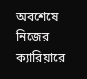অবশেষে নিজের ক্যারিয়ারে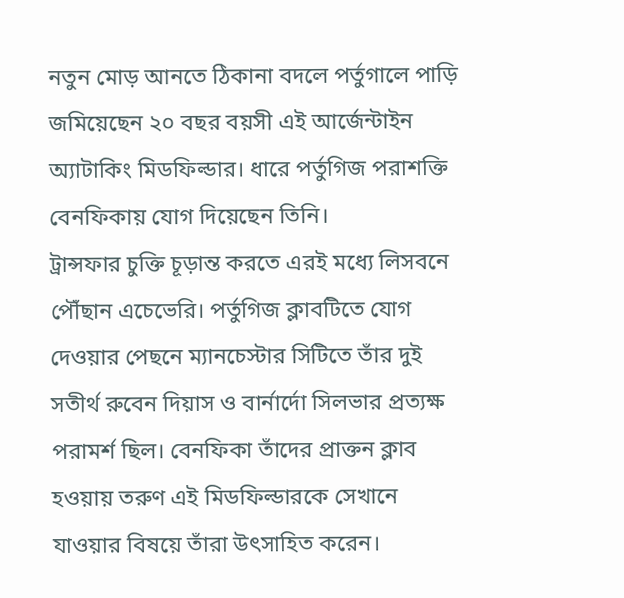নতুন মোড় আনতে ঠিকানা বদলে পর্তুগালে পাড়ি জমিয়েছেন ২০ বছর বয়সী এই আর্জেন্টাইন অ্যাটাকিং মিডফিল্ডার। ধারে পর্তুগিজ পরাশক্তি বেনফিকায় যোগ দিয়েছেন তিনি।
ট্রান্সফার চুক্তি চূড়ান্ত করতে এরই মধ্যে লিসবনে পৌঁছান এচেভেরি। পর্তুগিজ ক্লাবটিতে যোগ দেওয়ার পেছনে ম্যানচেস্টার সিটিতে তাঁর দুই সতীর্থ রুবেন দিয়াস ও বার্নার্দো সিলভার প্রত্যক্ষ পরামর্শ ছিল। বেনফিকা তাঁদের প্রাক্তন ক্লাব হওয়ায় তরুণ এই মিডফিল্ডারকে সেখানে যাওয়ার বিষয়ে তাঁরা উৎসাহিত করেন।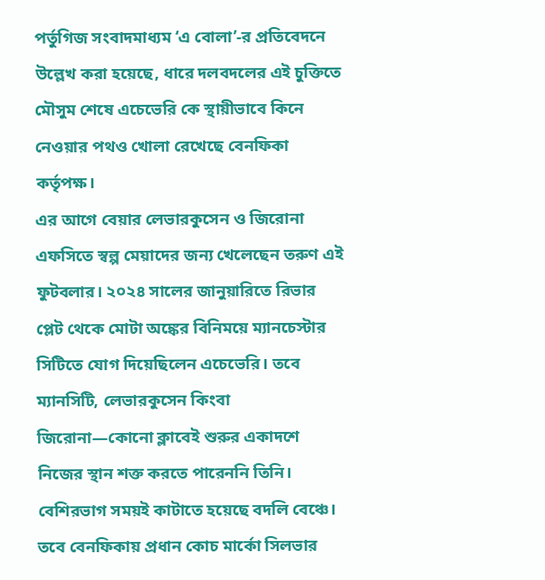পর্তুগিজ সংবাদমাধ্যম ‘এ বোলা’-র প্রতিবেদনে উল্লেখ করা হয়েছে, ধারে দলবদলের এই চুক্তিতে মৌসুম শেষে এচেভেরি কে স্থায়ীভাবে কিনে নেওয়ার পথও খোলা রেখেছে বেনফিকা কর্তৃপক্ষ।
এর আগে বেয়ার লেভারকুসেন ও জিরোনা এফসিতে স্বল্প মেয়াদের জন্য খেলেছেন তরুণ এই ফুটবলার। ২০২৪ সালের জানুয়ারিতে রিভার প্লেট থেকে মোটা অঙ্কের বিনিময়ে ম্যানচেস্টার সিটিতে যোগ দিয়েছিলেন এচেভেরি। তবে ম্যানসিটি, লেভারকুসেন কিংবা জিরোনা—কোনো ক্লাবেই শুরুর একাদশে নিজের স্থান শক্ত করতে পারেননি তিনি। বেশিরভাগ সময়ই কাটাতে হয়েছে বদলি বেঞ্চে। তবে বেনফিকায় প্রধান কোচ মার্কো সিলভার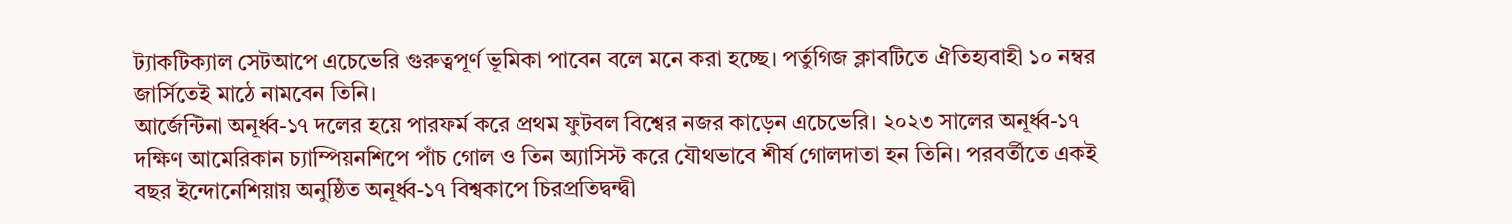ট্যাকটিক্যাল সেটআপে এচেভেরি গুরুত্বপূর্ণ ভূমিকা পাবেন বলে মনে করা হচ্ছে। পর্তুগিজ ক্লাবটিতে ঐতিহ্যবাহী ১০ নম্বর জার্সিতেই মাঠে নামবেন তিনি।
আর্জেন্টিনা অনূর্ধ্ব-১৭ দলের হয়ে পারফর্ম করে প্রথম ফুটবল বিশ্বের নজর কাড়েন এচেভেরি। ২০২৩ সালের অনূর্ধ্ব-১৭ দক্ষিণ আমেরিকান চ্যাম্পিয়নশিপে পাঁচ গোল ও তিন অ্যাসিস্ট করে যৌথভাবে শীর্ষ গোলদাতা হন তিনি। পরবর্তীতে একই বছর ইন্দোনেশিয়ায় অনুষ্ঠিত অনূর্ধ্ব-১৭ বিশ্বকাপে চিরপ্রতিদ্বন্দ্বী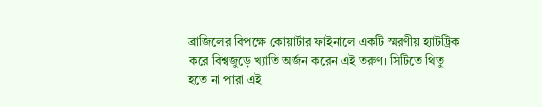ব্রাজিলের বিপক্ষে কোয়ার্টার ফাইনালে একটি স্মরণীয় হ্যাটট্রিক করে বিশ্বজুড়ে খ্যাতি অর্জন করেন এই তরুণ। সিটিতে থিতু হতে না পারা এই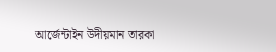আর্জেন্টাইন উদীয়মান তারকা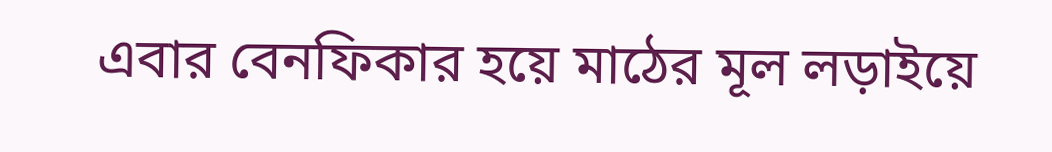এবার বেনফিকার হয়ে মাঠের মূল লড়াইয়ে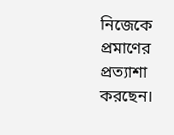নিজেকে প্রমাণের প্রত্যাশা করছেন।